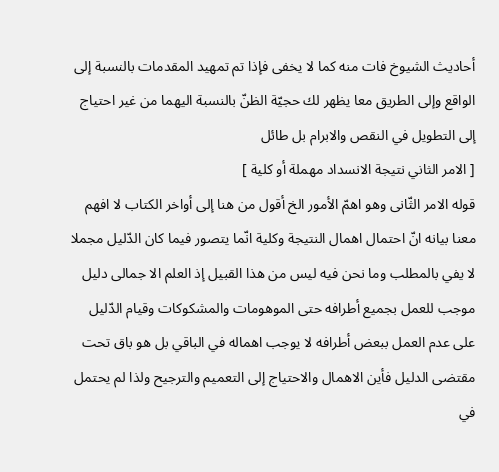أحاديث الشيوخ فات منه كما لا يخفى فإذا تم تمهيد المقدمات بالنسبة إلى الواقع وإلى الطريق معا يظهر لك حجيّة الظنّ بالنسبة اليهما من غير احتياج إلى التطويل في النقص والابرام بل طائل
[ الامر الثاني نتيجة الانسداد مهملة أو كلية ]
قوله الامر الثّانى وهو اهمّ الأمور الخ أقول من هنا إلى أواخر الكتاب لا افهم معنا بيانه انّ احتمال اهمال النتيجة وكلية انّما يتصور فيما كان الدّليل مجملا لا يفي بالمطلب وما نحن فيه ليس من هذا القبيل إذ العلم الا جمالى دليل موجب للعمل بجميع أطرافه حتى الموهومات والمشكوكات وقيام الدّليل على عدم العمل ببعض أطرافه لا يوجب اهماله في الباقي بل هو باق تحت مقتضى الدليل فأين الاهمال والاحتياج إلى التعميم والترجيح ولذا لم يحتمل في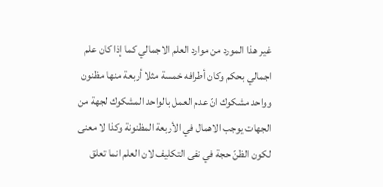غير هذا المورد من موارد العلم الاجمالي كما إذا كان علم اجمالي بحكم وكان أطرافه خمسة مثلا أربعة منها مظنون وواحد مشكوك انّ عدم العمل بالواحد المشكوك لجهة من الجهات يوجب الاهمال في الأربعة المظنونة وكذا لا معنى لكون الظنّ حجة في نفى التكليف لان العلم انما تعلق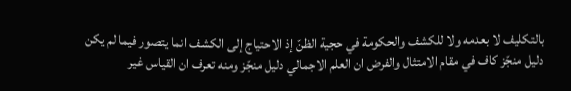بالتكليف لا بعدمه ولا للكشف والحكومة في حجية الظنّ إذ الاحتياج إلى الكشف انما يتصور فيما لم يكن دليل منجّز كاف في مقام الامتثال والفرض ان العلم الاجمالي دليل منجّز ومنه تعرف ان القياس غير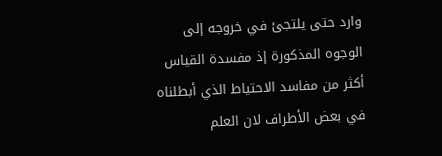وارد حتى يلتجئ في خروجه إلى الوجوه المذكورة إذ مفسدة القياس أكثر من مفاسد الاحتياط الذي أبطلناه في بعض الأطراف لان العلم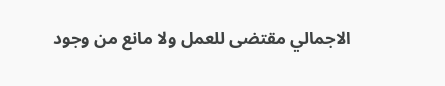الاجمالي مقتضى للعمل ولا مانع من وجود